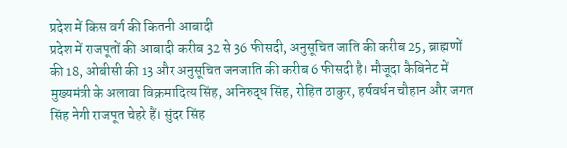प्रदेश में किस वर्ग की कितनी आबादी
प्रदेश में राजपूतों की आबादी करीब 32 से 36 फीसदी, अनुसूचित जाति की करीब 25, ब्राह्मणों की 18, ओबीसी की 13 और अनुसूचित जनजाति की करीब 6 फीसदी है। मौजूदा कैबिनेट में मुख्यमंत्री के अलावा विक्रमादित्य सिंह, अनिरुद्ध सिंह, रोहित ठाकुर, हर्षवर्धन चौहान और जगत सिंह नेगी राजपूत चेहरे हैं। सुंदर सिंह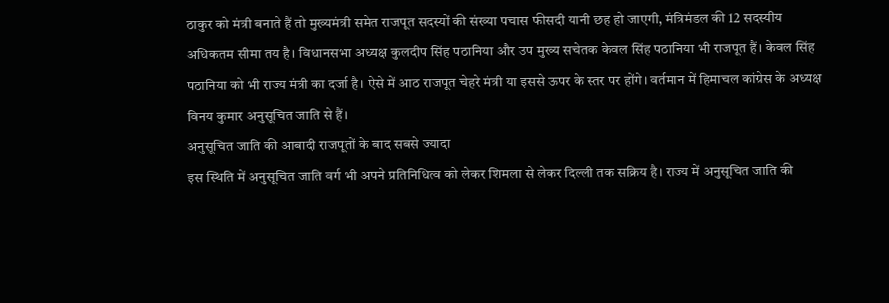ठाकुर को मंत्री बनाते हैं तो मुख्यमंत्री समेत राजपूत सदस्यों की संख्या पचास फीसदी यानी छह हो जाएगी, मंत्रिमंडल की 12 सदस्यीय अधिकतम सीमा तय है। विधानसभा अध्यक्ष कुलदीप सिंह पठानिया और उप मुख्य सचेतक केवल सिंह पठानिया भी राजपूत हैं। केवल सिंह पठानिया को भी राज्य मंत्री का दर्जा है। ऐसे में आठ राजपूत चेहरे मंत्री या इससे ऊपर के स्तर पर होंगे। वर्तमान में हिमाचल कांग्रेस के अध्यक्ष विनय कुमार अनुसूचित जाति से हैं।
अनुसूचित जाति की आबादी राजपूतों के बाद सबसे ज्यादा
इस स्थिति में अनुसूचित जाति वर्ग भी अपने प्रतिनिधित्व को लेकर शिमला से लेकर दिल्ली तक सक्रिय है। राज्य में अनुसूचित जाति की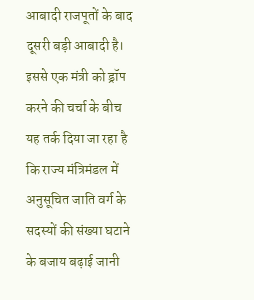आबादी राजपूतों के बाद दूसरी बड़ी आबादी है। इससे एक मंत्री को ड्रॉप करने की चर्चा के बीच यह तर्क दिया जा रहा है कि राज्य मंत्रिमंडल में अनुसूचित जाति वर्ग के सदस्यों की संख्या घटाने के बजाय बढ़ाई जानी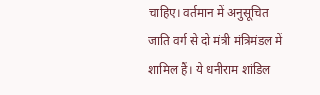चाहिए। वर्तमान में अनुसूचित जाति वर्ग से दो मंत्री मंत्रिमंडल में शामिल हैं। ये धनीराम शांडिल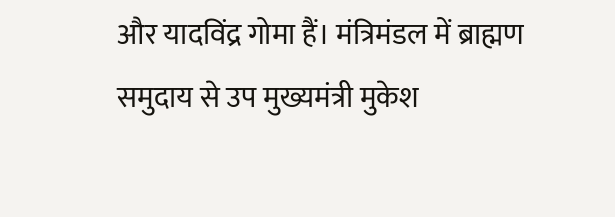और यादविंद्र गोमा हैं। मंत्रिमंडल में ब्राह्मण समुदाय से उप मुख्यमंत्री मुकेश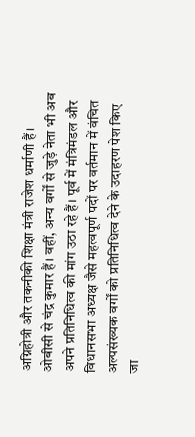अग्निहोत्री और तकनीकी शिक्षा मंत्री राजेश धर्माणी हैं। ओबीसी से चंद्र कुमार हैं। वहीं, अन्य वर्गों से जुड़े नेता भी अब अपने प्रतिनिधित्व की मांग उठा रहे हैं। पूर्व में मंत्रिमंडल और विधानसभा अध्यक्ष जैसे महत्वपूर्ण पदों पर वर्तमान में वंचित अल्पसंख्यक वर्गों को प्रतिनिधित्व देने के उदाहरण पेश किए जा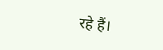रहे हैं।